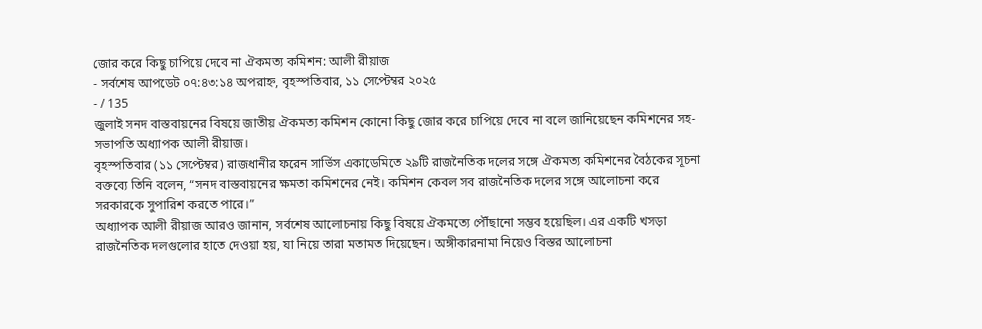জোর করে কিছু চাপিয়ে দেবে না ঐকমত্য কমিশন: আলী রীয়াজ
- সর্বশেষ আপডেট ০৭:৪৩:১৪ অপরাহ্ন, বৃহস্পতিবার, ১১ সেপ্টেম্বর ২০২৫
- / 135
জুলাই সনদ বাস্তবায়নের বিষয়ে জাতীয় ঐকমত্য কমিশন কোনো কিছু জোর করে চাপিয়ে দেবে না বলে জানিয়েছেন কমিশনের সহ-সভাপতি অধ্যাপক আলী রীয়াজ।
বৃহস্পতিবার (১১ সেপ্টেম্বর) রাজধানীর ফরেন সার্ভিস একাডেমিতে ২৯টি রাজনৈতিক দলের সঙ্গে ঐকমত্য কমিশনের বৈঠকের সূচনা বক্তব্যে তিনি বলেন, “সনদ বাস্তবায়নের ক্ষমতা কমিশনের নেই। কমিশন কেবল সব রাজনৈতিক দলের সঙ্গে আলোচনা করে সরকারকে সুপারিশ করতে পারে।”
অধ্যাপক আলী রীয়াজ আরও জানান, সর্বশেষ আলোচনায় কিছু বিষয়ে ঐকমত্যে পৌঁছানো সম্ভব হয়েছিল। এর একটি খসড়া রাজনৈতিক দলগুলোর হাতে দেওয়া হয়, যা নিয়ে তারা মতামত দিয়েছেন। অঙ্গীকারনামা নিয়েও বিস্তর আলোচনা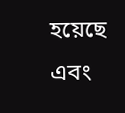হয়েছে এবং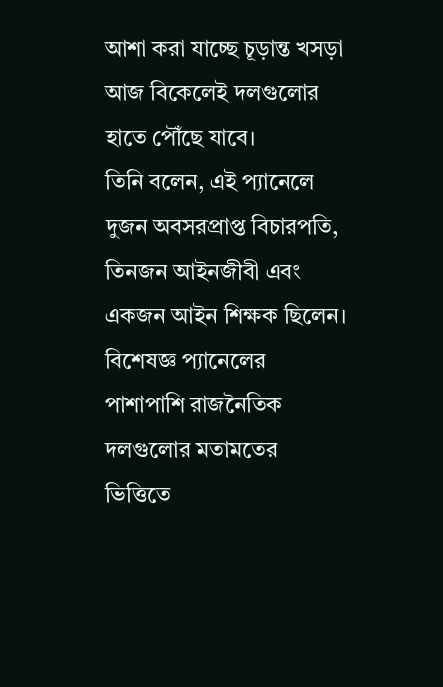আশা করা যাচ্ছে চূড়ান্ত খসড়া আজ বিকেলেই দলগুলোর হাতে পৌঁছে যাবে।
তিনি বলেন, এই প্যানেলে দুজন অবসরপ্রাপ্ত বিচারপতি, তিনজন আইনজীবী এবং একজন আইন শিক্ষক ছিলেন। বিশেষজ্ঞ প্যানেলের পাশাপাশি রাজনৈতিক দলগুলোর মতামতের ভিত্তিতে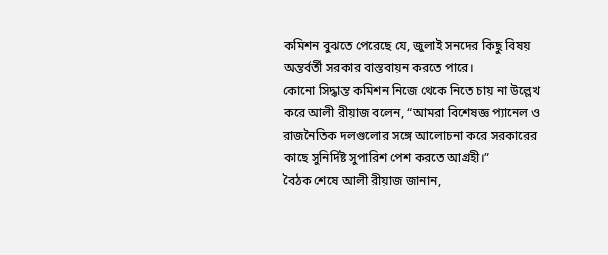কমিশন বুঝতে পেরেছে যে, জুলাই সনদের কিছু বিষয় অন্তর্বর্তী সরকার বাস্তবায়ন করতে পারে।
কোনো সিদ্ধান্ত কমিশন নিজে থেকে নিতে চায় না উল্লেখ করে আলী রীয়াজ বলেন, “আমরা বিশেষজ্ঞ প্যানেল ও রাজনৈতিক দলগুলোর সঙ্গে আলোচনা করে সরকারের কাছে সুনির্দিষ্ট সুপারিশ পেশ করতে আগ্রহী।”
বৈঠক শেষে আলী রীয়াজ জানান,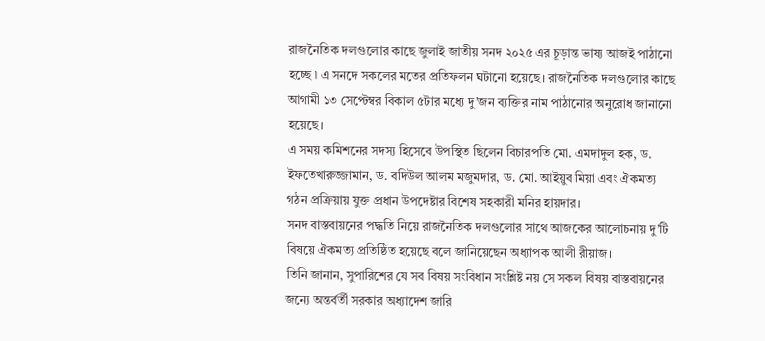রাজনৈতিক দলগুলোর কাছে জুলাই জাতীয় সনদ ২০২৫ এর চূড়ান্ত ভাষ্য আজই পাঠানো হচ্ছে ৷ এ সনদে সকলের মতের প্রতিফলন ঘটানো হয়েছে। রাজনৈতিক দলগুলোর কাছে আগামী ১৩ সেপ্টেম্বর বিকাল ৫টার মধ্যে দু’জন ব্যক্তির নাম পাঠানোর অনুরোধ জানানো হয়েছে।
এ সময় কমিশনের সদস্য হিসেবে উপস্থিত ছিলেন বিচারপতি মো. এমদাদুল হক, ড. ইফতেখারুজ্জামান, ড. বদিউল আলম মজুমদার, ড. মো. আইয়ুব মিয়া এবং ঐকমত্য গঠন প্রক্রিয়ায় যুক্ত প্রধান উপদেষ্টার বিশেষ সহকারী মনির হায়দার।
সনদ বাস্তবায়নের পদ্ধতি নিয়ে রাজনৈতিক দলগুলোর সাথে আজকের আলোচনায় দু’টি বিষয়ে ঐকমত্য প্রতিষ্ঠিত হয়েছে বলে জানিয়েছেন অধ্যাপক আলী রীয়াজ।
তিনি জানান, সুপারিশের যে সব বিষয় সংবিধান সংশ্লিষ্ট নয় সে সকল বিষয় বাস্তবায়নের জন্যে অন্তর্বর্তী সরকার অধ্যাদেশ জারি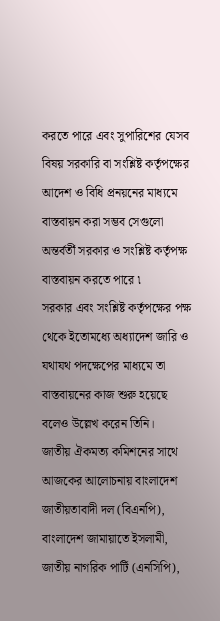করতে পারে এবং সুপারিশের যেসব বিষয় সরকারি বা সংশ্লিষ্ট কর্তৃপক্ষের আদেশ ও বিধি প্রনয়নের মাধ্যমে বাস্তবায়ন করা সম্ভব সেগুলো অন্তর্বর্তী সরকার ও সংশ্লিষ্ট কর্তৃপক্ষ বাস্তবায়ন করতে পারে ৷
সরকার এবং সংশ্লিষ্ট কর্তৃপক্ষের পক্ষ থেকে ইতোমধ্যে অধ্যাদেশ জারি ও যথাযথ পদক্ষেপের মাধ্যমে তা বাস্তবায়নের কাজ শুরু হয়েছে বলেও উল্লেখ করেন তিনি।
জাতীয় ঐকমত্য কমিশনের সাথে আজকের আলোচনায় বাংলাদেশ জাতীয়তাবাদী দল (বিএনপি), বাংলাদেশ জামায়াতে ইসলামী, জাতীয় নাগরিক পার্টি (এনসিপি),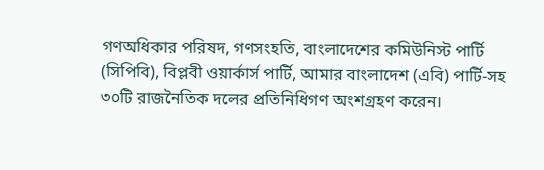গণঅধিকার পরিষদ, গণসংহতি, বাংলাদেশের কমিউনিস্ট পার্টি (সিপিবি), বিপ্লবী ওয়ার্কার্স পার্টি, আমার বাংলাদেশ (এবি) পার্টি-সহ ৩০টি রাজনৈতিক দলের প্রতিনিধিগণ অংশগ্রহণ করেন।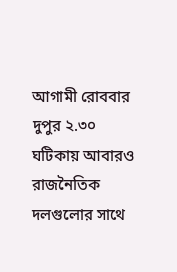আগামী রোববার দুপুর ২.৩০ ঘটিকায় আবারও রাজনৈতিক দলগুলোর সাথে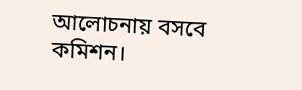আলোচনায় বসবে কমিশন।